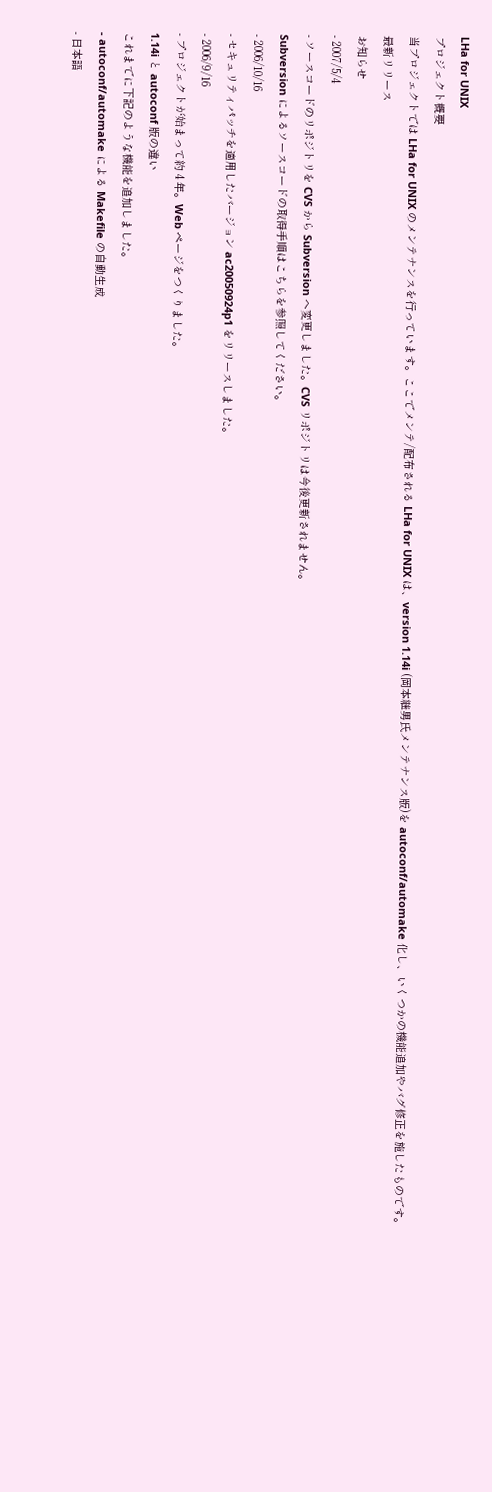LHa for UNIX
プロジェクト概要
当プロジェクトでは LHa for UNIX のメンテナンスを行っています。ここでメンテ/配布される LHa for UNIX は、version 1.14i (岡本継男氏メンテナンス版)を autoconf/automake 化し、いくつかの機能追加やバグ修正を施したものです。
最新リリース
お知らせ
- 2007/5/4
- ソースコードのリポジトリを CVS から Subversion へ変更しました。CVS リポジトリは今後更新されません。
Subversion によるソースコードの取得手順はこちらを参照してください。
- 2006/10/16
- セキュリティパッチを適用したバージョン ac20050924p1 をリリースしました。
- 2006/9/16
- プロジェクトが始まって約 4 年。Web ページをつくりました。
1.14i と autoconf 版の違い
これまでに下記のような機能を追加しました。
- autoconf/automake による Makefile の自動生成
- 日本語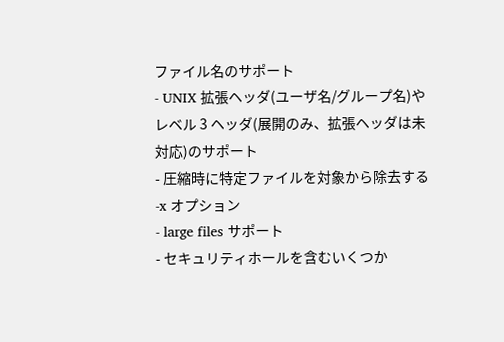ファイル名のサポート
- UNIX 拡張ヘッダ(ユーザ名/グループ名)やレベル 3 ヘッダ(展開のみ、拡張ヘッダは未対応)のサポート
- 圧縮時に特定ファイルを対象から除去する -x オプション
- large files サポート
- セキュリティホールを含むいくつか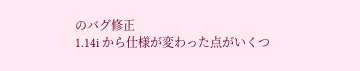のバグ修正
1.14i から仕様が変わった点がいくつ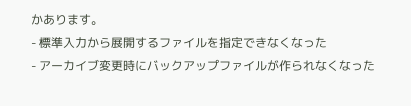かあります。
- 標準入力から展開するファイルを指定できなくなった
- アーカイブ変更時にバックアップファイルが作られなくなった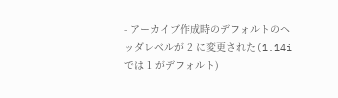- アーカイブ作成時のデフォルトのヘッダレベルが 2 に変更された(1.14i では 1 がデフォルト)